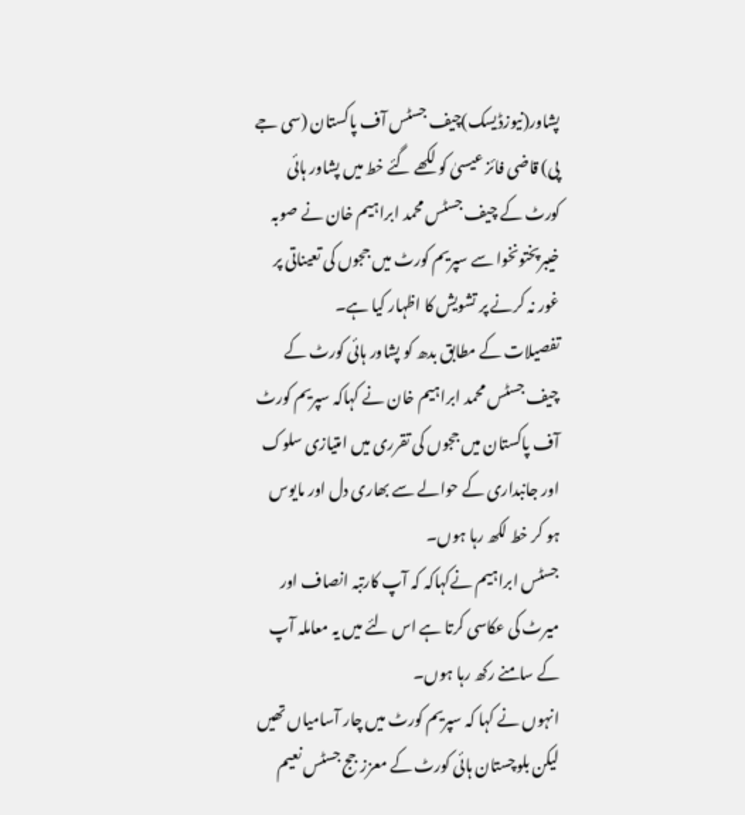پشاور(نیوزڈیسک)چیف جسٹس آف پاکستان (سی جے پی) قاضی فائز عیسیٰ کو لکھے گئے خط میں پشاور ہائی کورٹ کے چیف جسٹس محمد ابراہیم خان نے صوبہ خیبرپختونخوا سے سپریم کورٹ میں ججوں کی تعیناتی پر غور نہ کرنے پر تشویش کا اظہار کیا ہے۔
تفصیلات کے مطابق بدھ کو پشاور ہائی کورٹ کے چیف جسٹس محمد ابراہیم خان نے کہاکہ سپریم کورٹ آف پاکستان میں ججوں کی تقرری میں امتیازی سلوک اور جانبداری کے حوالے سے بھاری دل اور مایوس ہو کر خط لکھ رہا ہوں۔
جسٹس ابراہیم نےکہاکہ کہ آپ کارتبہ انصاف اور میرٹ کی عکاسی کرتا ہے اس لئے میں یہ معاملہ آپ کے سامنے رکھ رہا ہوں۔
انہوں نے کہا کہ سپریم کورٹ میں چار آسامیاں تھیں لیکن بلوچستان ہائی کورٹ کے معزز جج جسٹس نعیم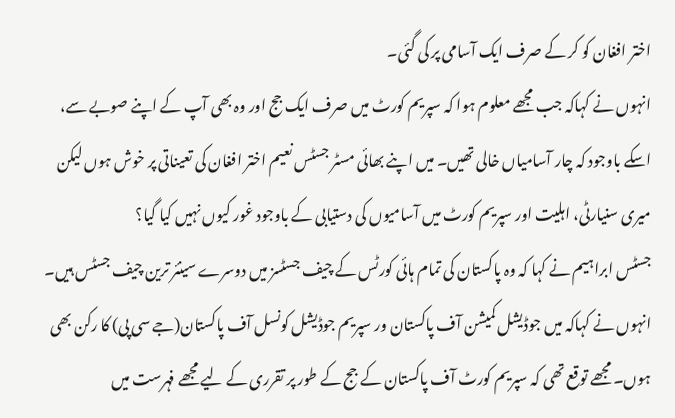اختر افغان کو کر کے صرف ایک آسامی پر کی گئی۔
انہوں نے کہاکہ جب مجھے معلوم ہوا کہ سپریم کورٹ میں صرف ایک جج اور وہ بھی آپ کے اپنے صوبے سے، اسکے باوجود کہ چار آسامیاں خالی تھیں۔ میں اپنے بھائی مسٹر جسٹس نعیم اختر افغان کی تعیناتی پر خوش ہوں لیکن میری سنیارٹی، اہلیت اور سپریم کورٹ میں آسامیوں کی دستیابی کے باوجود غور کیوں نہیں کیا گیا؟
جسٹس ابراہیم نے کہا کہ وہ پاکستان کی تمام ہائی کورٹس کے چیف جسٹسز میں دوسرے سینئر ترین چیف جسٹس ہیں۔
انہوں نے کہاکہ میں جوڈیشل کمیشن آف پاکستان ور سپریم جوڈیشل کونسل آف پاکستان(جے سی پی) کا رکن بھی ہوں۔ مجھے توقع تھی کہ سپریم کورٹ آف پاکستان کے جج کے طور پر تقرری کے لیے مجھے فہرست میں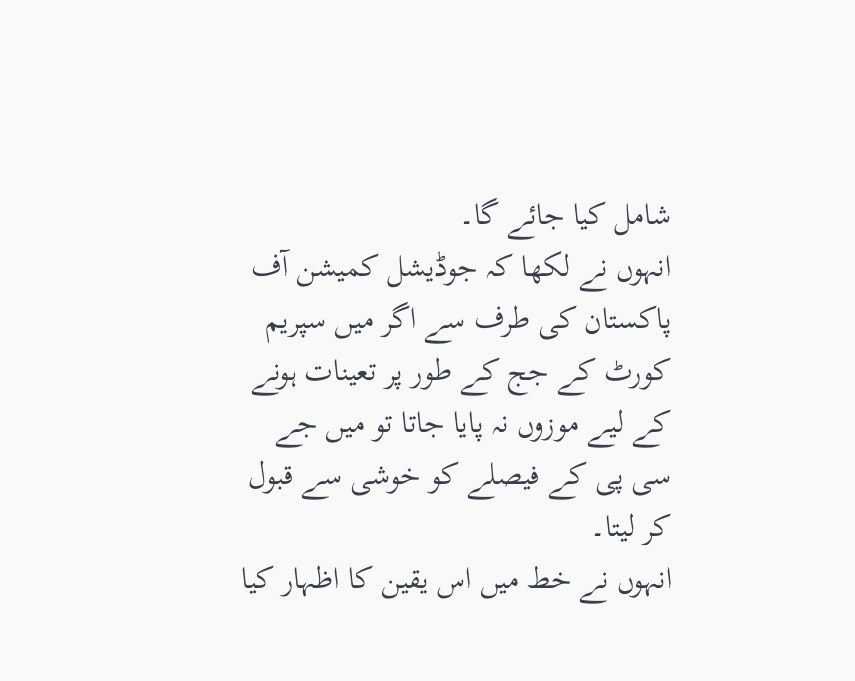شامل کیا جائے گا۔
انہوں نے لکھا کہ جوڈیشل کمیشن آف پاکستان کی طرف سے اگر میں سپریم کورٹ کے جج کے طور پر تعینات ہونے کے لیے موزوں نہ پایا جاتا تو میں جے سی پی کے فیصلے کو خوشی سے قبول کر لیتا۔
انہوں نے خط میں اس یقین کا اظہار کیا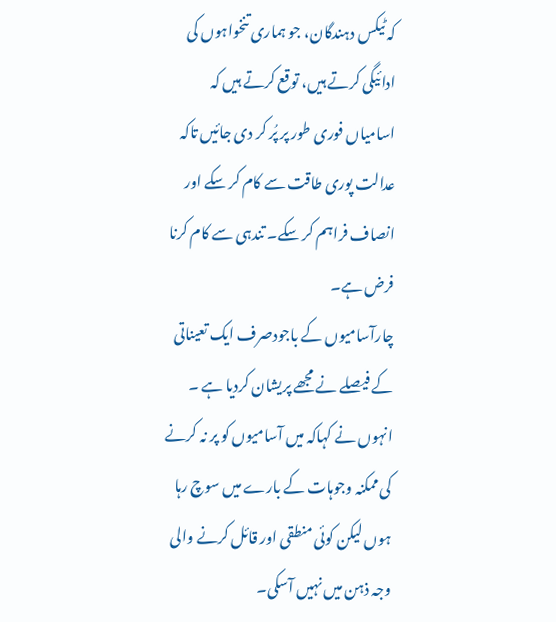کہ ٹیکس دہندگان، جو ہماری تنخواہوں کی ادائیگی کرتے ہیں، توقع کرتے ہیں کہ اسامیاں فوری طور پر پُر کر دی جائیں تاکہ عدالت پوری طاقت سے کام کر سکے اور انصاف فراہم کر سکے۔ تندہی سے کام کرنا فرض ہے۔
چارآسامیوں کے باجودصرف ایک تعیناتی کے فیصلے نے مجھے پریشان کردیا ہے ۔
انہوں نے کہاکہ میں آسامیوں کو پر نہ کرنے کی ممکنہ وجوہات کے بارے میں سوچ رہا ہوں لیکن کوئی منطقی اور قائل کرنے والی وجہ ذہن میں نہیں آسکی۔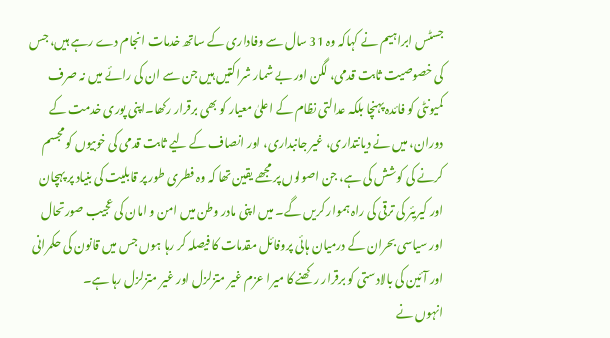جسٹس ابراہیم نے کہاکہ وہ 31 سال سے وفاداری کے ساتھ خدمات انجام دے رہے ہیں، جس کی خصوصیت ثابت قدمی، لگن اور بے شمار شراکتیں ہیں جن سے ان کی رائے میں نہ صرف کمیونٹی کو فائدہ پہنچا بلکہ عدالتی نظام کے اعلیٰ معیار کو بھی برقرار رکھا۔اپنی پوری خدمت کے دوران، میں نے دیانتداری، غیر جانبداری، اور انصاف کے لیے ثابت قدمی کی خوبیوں کو مجسم کرنے کی کوشش کی ہے، جن اصولوں پر مجھے یقین تھا کہ وہ فطری طور پر قابلیت کی بنیاد پر پہچان اور کیریئر کی ترقی کی راہ ہموار کریں گے۔ میں اپنی مادر وطن میں امن و امان کی عجیب صورتحال اور سیاسی بحران کے درمیان ہائی پروفائل مقدمات کا فیصلہ کر رہا ہوں جس میں قانون کی حکمرانی اور آئین کی بالادستی کو برقرار رکھنے کا میرا عزم غیر متزلزل اور غیر متزلزل رہا ہے۔
انہوں نے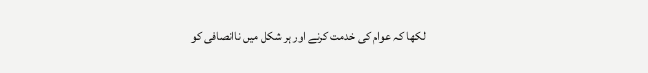لکھا کہ عوام کی خدمت کرنے اور ہر شکل میں ناانصافی کو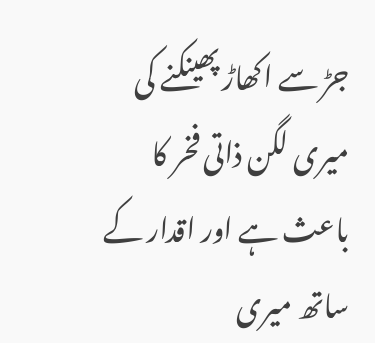جڑ سے اکھاڑ پھینکنے کی میری لگن ذاتی فخر کا باعث ہے اور اقدار کے ساتھ میری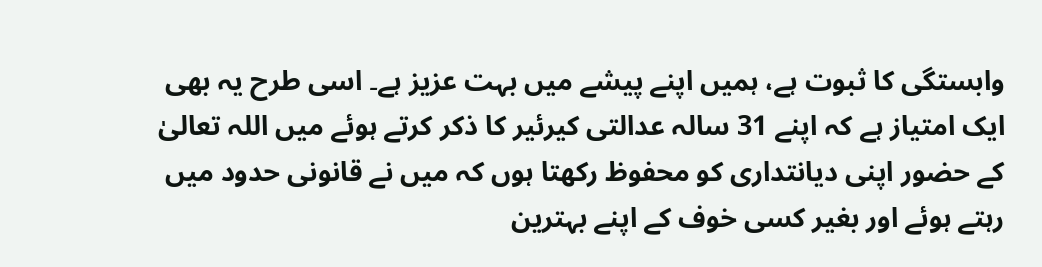وابستگی کا ثبوت ہے، ہمیں اپنے پیشے میں بہت عزیز ہے۔ اسی طرح یہ بھی ایک امتیاز ہے کہ اپنے 31 سالہ عدالتی کیرئیر کا ذکر کرتے ہوئے میں اللہ تعالیٰ کے حضور اپنی دیانتداری کو محفوظ رکھتا ہوں کہ میں نے قانونی حدود میں رہتے ہوئے اور بغیر کسی خوف کے اپنے بہترین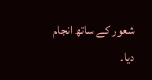شعور کے ساتھ انجام دیا۔